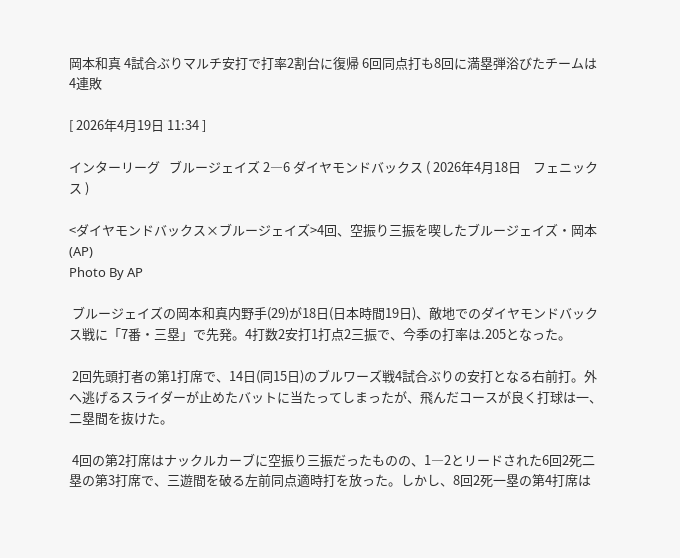岡本和真 4試合ぶりマルチ安打で打率2割台に復帰 6回同点打も8回に満塁弾浴びたチームは4連敗

[ 2026年4月19日 11:34 ]

インターリーグ   ブルージェイズ 2―6 ダイヤモンドバックス ( 2026年4月18日    フェニックス )

<ダイヤモンドバックス×ブルージェイズ>4回、空振り三振を喫したブルージェイズ・岡本(AP)
Photo By AP

 ブルージェイズの岡本和真内野手(29)が18日(日本時間19日)、敵地でのダイヤモンドバックス戦に「7番・三塁」で先発。4打数2安打1打点2三振で、今季の打率は.205となった。

 2回先頭打者の第1打席で、14日(同15日)のブルワーズ戦4試合ぶりの安打となる右前打。外へ逃げるスライダーが止めたバットに当たってしまったが、飛んだコースが良く打球は一、二塁間を抜けた。

 4回の第2打席はナックルカーブに空振り三振だったものの、1―2とリードされた6回2死二塁の第3打席で、三遊間を破る左前同点適時打を放った。しかし、8回2死一塁の第4打席は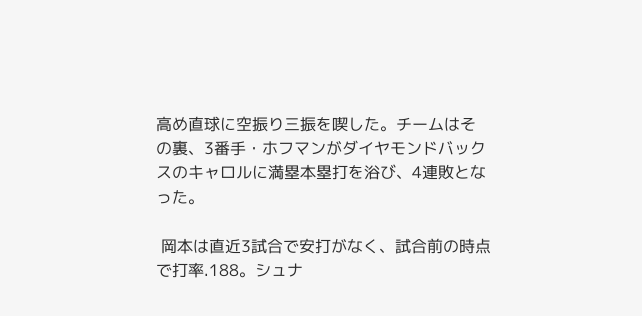高め直球に空振り三振を喫した。チームはその裏、3番手・ホフマンがダイヤモンドバックスのキャロルに満塁本塁打を浴び、4連敗となった。

 岡本は直近3試合で安打がなく、試合前の時点で打率.188。シュナ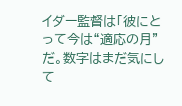イダー監督は「彼にとって今は“適応の月”だ。数字はまだ気にして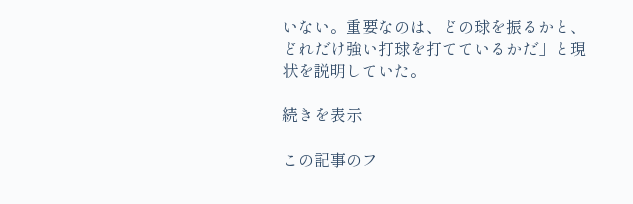いない。重要なのは、どの球を振るかと、どれだけ強い打球を打てているかだ」と現状を説明していた。

続きを表示

この記事のフ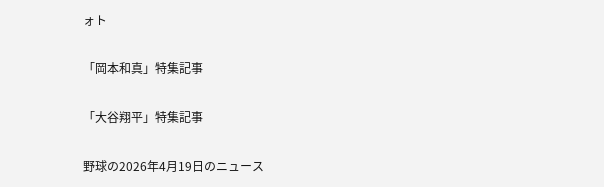ォト

「岡本和真」特集記事

「大谷翔平」特集記事

野球の2026年4月19日のニュース